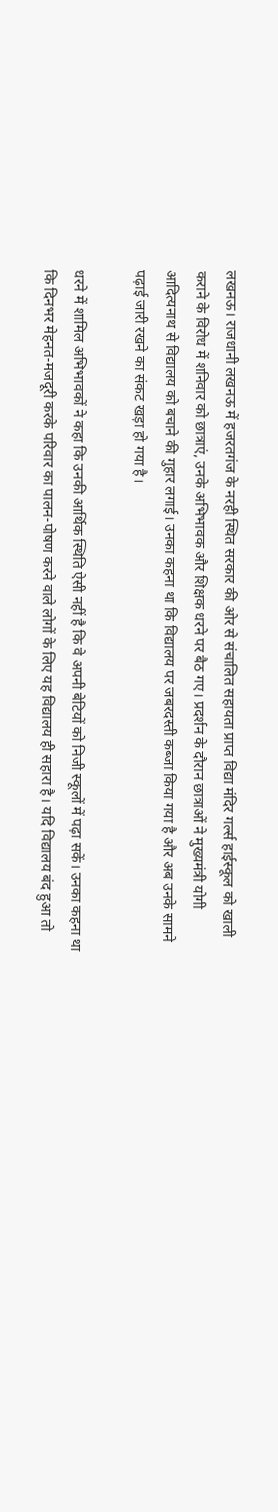लखनऊ। राजधानी लखनऊ में हजरतगंज के नरही स्थित सरकार की ओर से संचालित सहायता प्राप्त विद्या मंदिर गर्ल्स हाईस्कूल को खाली कराने के विरोध में शनिवार को छात्राएं, उनके अभिभावक और शिक्षक धरने पर बैठ गए। प्रदर्शन के दौरान छात्राओं ने मुख्यमंत्री योगी आदित्यनाथ से विद्यालय को बचाने की गुहार लगाई। उनका कहना था कि विद्यालय पर जबरदस्ती कब्जा किया गया है और अब उनके सामने पढ़ाई जारी रखने का संकट खड़ा हो गया है।

धरने में शामिल अभिभावकों ने कहा कि उनकी आर्थिक स्थिति ऐसी नहीं है कि वे अपनी बेटियों को निजी स्कूलों में पढ़ा सकें। उनका कहना था कि दिनभर मेहनत-मजदूरी करके परिवार का पालन-पोषण करने वाले लोगों के लिए यह विद्यालय ही सहारा है। यदि विद्यालय बंद हुआ तो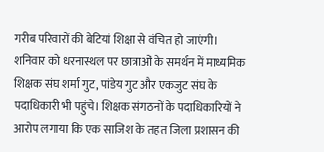गरीब परिवारों की बेटियां शिक्षा से वंचित हो जाएंगी।
शनिवार को धरनास्थल पर छात्राओं के समर्थन में माध्यमिक शिक्षक संघ शर्मा गुट, पांडेय गुट और एकजुट संघ के पदाधिकारी भी पहुंचे। शिक्षक संगठनों के पदाधिकारियों ने आरोप लगाया कि एक साजिश के तहत जिला प्रशासन की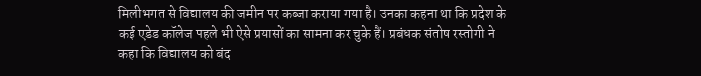मिलीभगत से विद्यालय की जमीन पर कब्जा कराया गया है। उनका कहना था कि प्रदेश के कई एडेड कॉलेज पहले भी ऐसे प्रयासों का सामना कर चुके हैं। प्रबंधक संतोष रस्तोगी ने कहा कि विद्यालय को बंद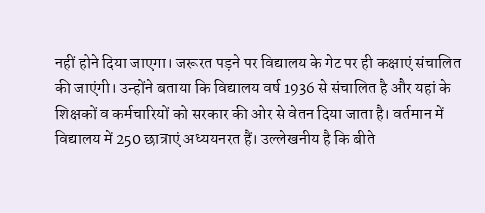नहीं होने दिया जाएगा। जरूरत पड़ने पर विद्यालय के गेट पर ही कक्षाएं संचालित की जाएंगी। उन्होंने बताया कि विद्यालय वर्ष 1936 से संचालित है और यहां के शिक्षकों व कर्मचारियों को सरकार की ओर से वेतन दिया जाता है। वर्तमान में विद्यालय में 250 छात्राएं अध्ययनरत हैं। उल्लेखनीय है कि बीते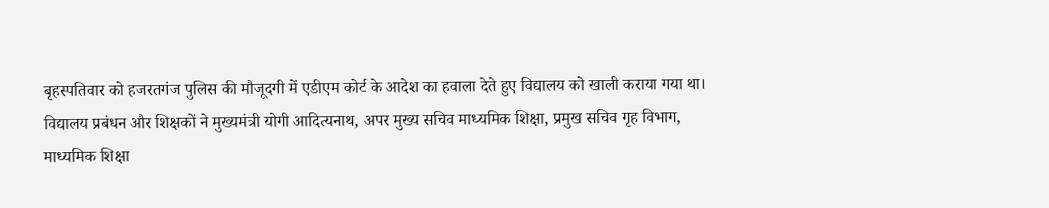बृहस्पतिवार को हजरतगंज पुलिस की मौजूदगी में एडीएम कोर्ट के आदेश का हवाला देते हुए विद्यालय को खाली कराया गया था।
विद्यालय प्रबंधन और शिक्षकों ने मुख्यमंत्री योगी आदित्यनाथ, अपर मुख्य सचिव माध्यमिक शिक्षा, प्रमुख सचिव गृह विभाग, माध्यमिक शिक्षा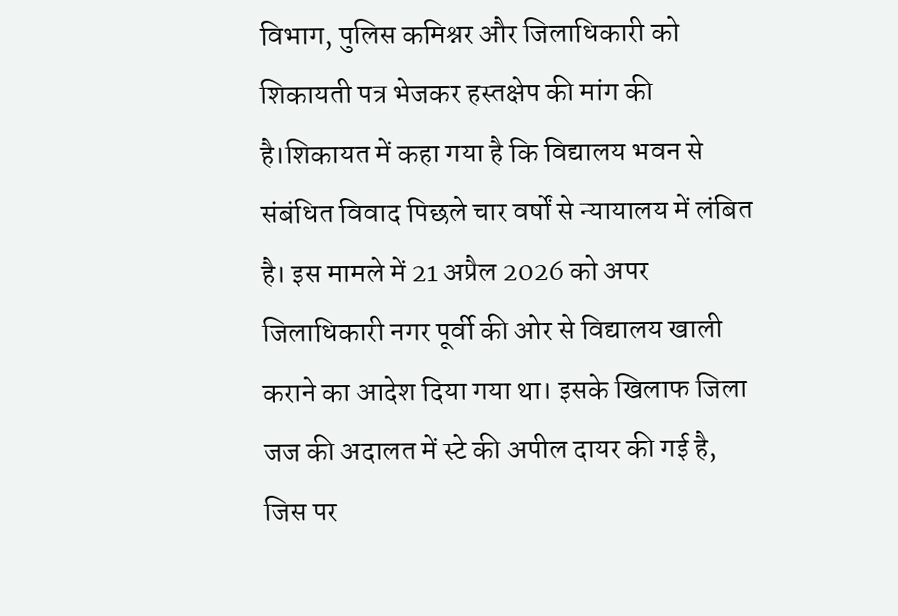विभाग, पुलिस कमिश्नर और जिलाधिकारी को शिकायती पत्र भेजकर हस्तक्षेप की मांग की है।शिकायत में कहा गया है कि विद्यालय भवन से संबंधित विवाद पिछले चार वर्षों से न्यायालय में लंबित है। इस मामले में 21 अप्रैल 2026 को अपर जिलाधिकारी नगर पूर्वी की ओर से विद्यालय खाली कराने का आदेश दिया गया था। इसके खिलाफ जिला जज की अदालत में स्टे की अपील दायर की गई है, जिस पर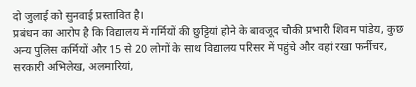दो जुलाई को सुनवाई प्रस्तावित है।
प्रबंधन का आरोप है कि विद्यालय में गर्मियों की छुट्टियां होने के बावजूद चौकी प्रभारी शिवम पांडेय, कुछ अन्य पुलिस कर्मियों और 15 से 20 लोगों के साथ विद्यालय परिसर में पहुंचे और वहां रखा फर्नीचर, सरकारी अभिलेख, अलमारियां,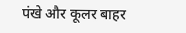पंखे और कूलर बाहर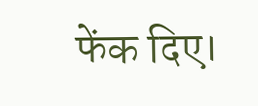फेंक दिए।